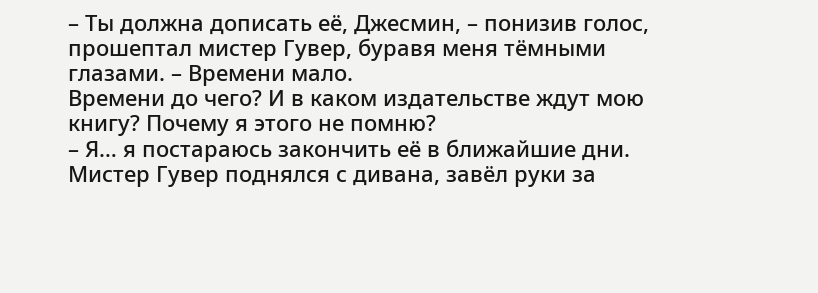– Ты должна дописать её, Джесмин, – понизив голос, прошептал мистер Гувер, буравя меня тёмными глазами. – Времени мало.
Времени до чего? И в каком издательстве ждут мою книгу? Почему я этого не помню?
– Я… я постараюсь закончить её в ближайшие дни.
Мистер Гувер поднялся с дивана, завёл руки за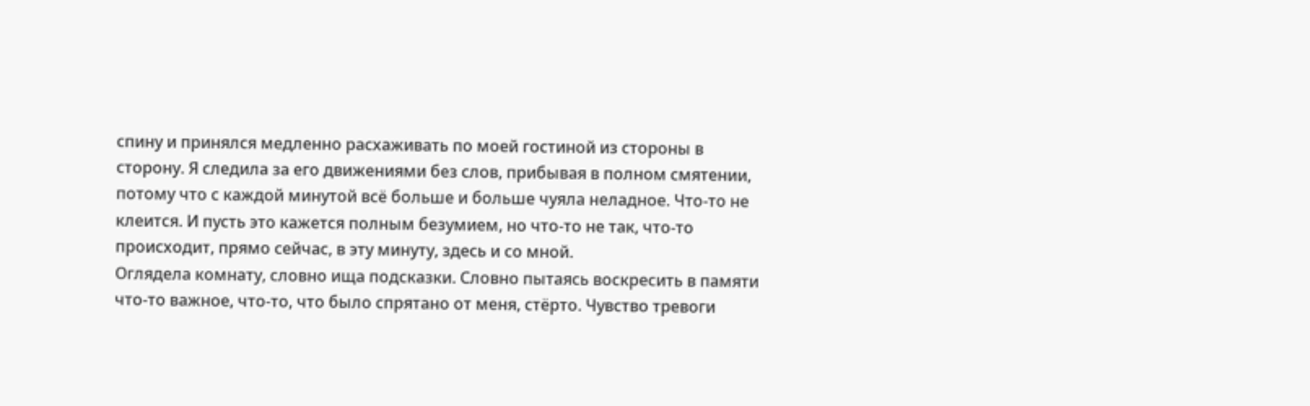спину и принялся медленно расхаживать по моей гостиной из стороны в сторону. Я следила за его движениями без слов, прибывая в полном смятении, потому что с каждой минутой всё больше и больше чуяла неладное. Что-то не клеится. И пусть это кажется полным безумием, но что-то не так, что-то происходит, прямо сейчас, в эту минуту, здесь и со мной.
Оглядела комнату, словно ища подсказки. Словно пытаясь воскресить в памяти что-то важное, что-то, что было спрятано от меня, стёрто. Чувство тревоги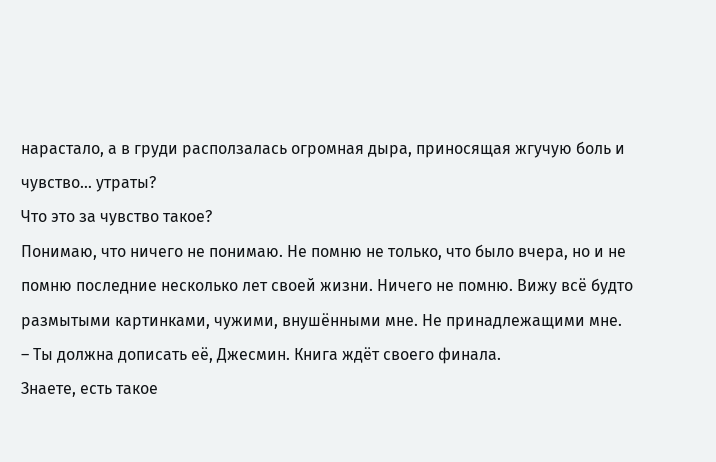нарастало, а в груди расползалась огромная дыра, приносящая жгучую боль и чувство… утраты?
Что это за чувство такое?
Понимаю, что ничего не понимаю. Не помню не только, что было вчера, но и не помню последние несколько лет своей жизни. Ничего не помню. Вижу всё будто размытыми картинками, чужими, внушёнными мне. Не принадлежащими мне.
– Ты должна дописать её, Джесмин. Книга ждёт своего финала.
Знаете, есть такое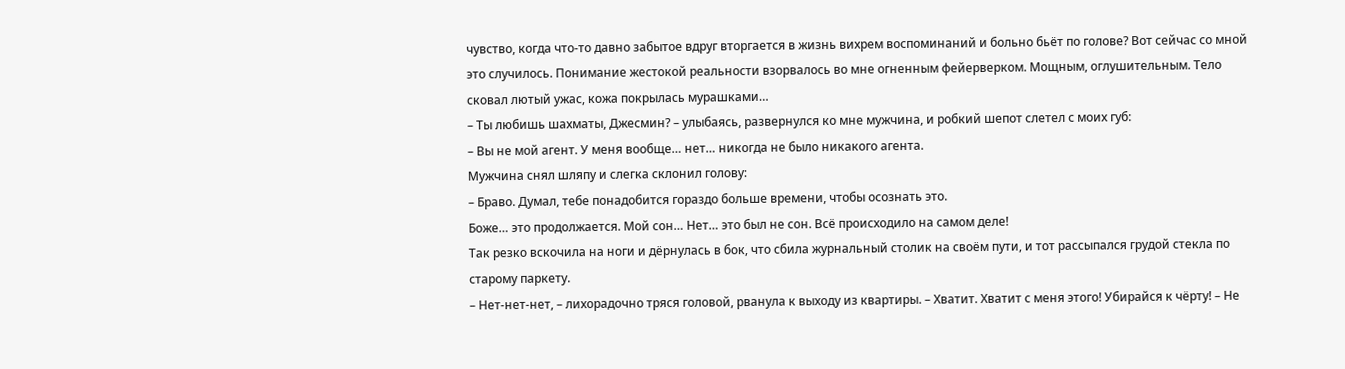чувство, когда что-то давно забытое вдруг вторгается в жизнь вихрем воспоминаний и больно бьёт по голове? Вот сейчас со мной это случилось. Понимание жестокой реальности взорвалось во мне огненным фейерверком. Мощным, оглушительным. Тело сковал лютый ужас, кожа покрылась мурашками…
– Ты любишь шахматы, Джесмин? – улыбаясь, развернулся ко мне мужчина, и робкий шепот слетел с моих губ:
– Вы не мой агент. У меня вообще… нет… никогда не было никакого агента.
Мужчина снял шляпу и слегка склонил голову:
– Браво. Думал, тебе понадобится гораздо больше времени, чтобы осознать это.
Боже… это продолжается. Мой сон… Нет… это был не сон. Всё происходило на самом деле!
Так резко вскочила на ноги и дёрнулась в бок, что сбила журнальный столик на своём пути, и тот рассыпался грудой стекла по старому паркету.
– Нет-нет-нет, – лихорадочно тряся головой, рванула к выходу из квартиры. – Хватит. Хватит с меня этого! Убирайся к чёрту! – Не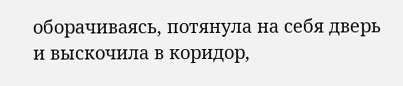оборачиваясь, потянула на себя дверь и выскочила в коридор,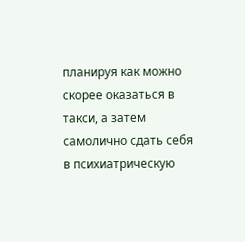планируя как можно скорее оказаться в такси, а затем самолично сдать себя в психиатрическую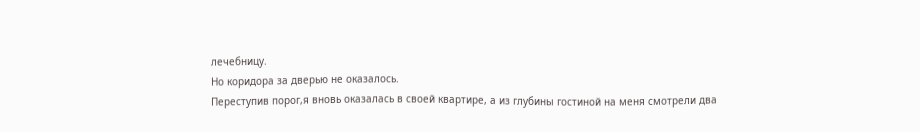лечебницу.
Но коридора за дверью не оказалось.
Переступив порог,я вновь оказалась в своей квартире, а из глубины гостиной на меня смотрели два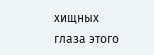хищных глаза этого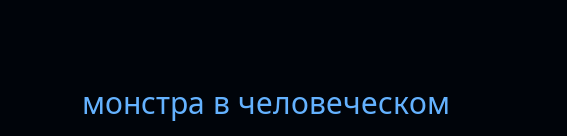монстра в человеческом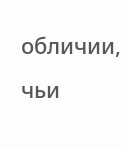обличии, чьи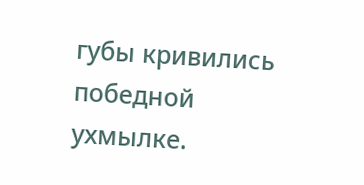губы кривились победной ухмылке.